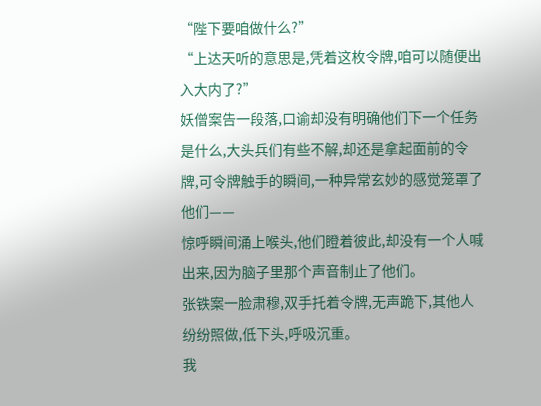“陛下要咱做什么?”
“上达天听的意思是,凭着这枚令牌,咱可以随便出入大内了?”
妖僧案告一段落,口谕却没有明确他们下一个任务是什么,大头兵们有些不解,却还是拿起面前的令牌,可令牌触手的瞬间,一种异常玄妙的感觉笼罩了他们——
惊呼瞬间涌上喉头,他们瞪着彼此,却没有一个人喊出来,因为脑子里那个声音制止了他们。
张铁案一脸肃穆,双手托着令牌,无声跪下,其他人纷纷照做,低下头,呼吸沉重。
我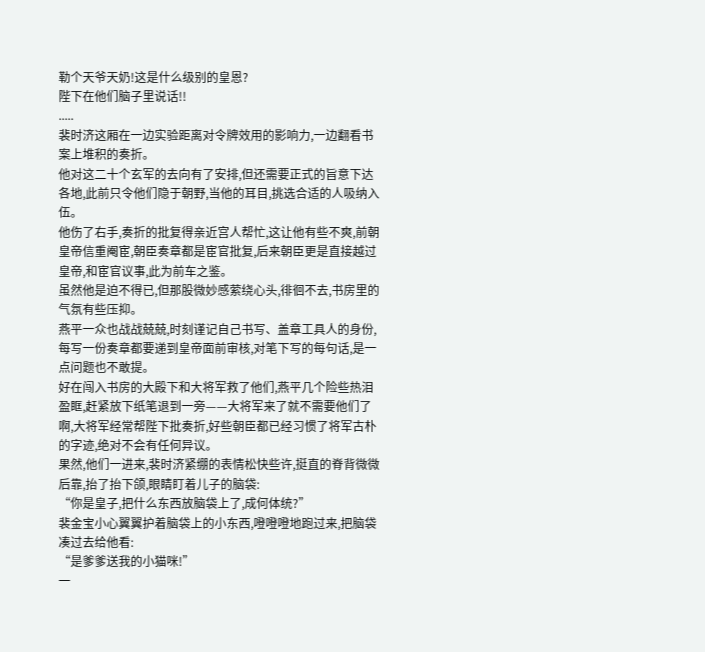勒个天爷天奶!这是什么级别的皇恩?
陛下在他们脑子里说话!!
.....
裴时济这厢在一边实验距离对令牌效用的影响力,一边翻看书案上堆积的奏折。
他对这二十个玄军的去向有了安排,但还需要正式的旨意下达各地,此前只令他们隐于朝野,当他的耳目,挑选合适的人吸纳入伍。
他伤了右手,奏折的批复得亲近宫人帮忙,这让他有些不爽,前朝皇帝信重阉宦,朝臣奏章都是宦官批复,后来朝臣更是直接越过皇帝,和宦官议事,此为前车之鉴。
虽然他是迫不得已,但那股微妙感萦绕心头,徘徊不去,书房里的气氛有些压抑。
燕平一众也战战兢兢,时刻谨记自己书写、盖章工具人的身份,每写一份奏章都要递到皇帝面前审核,对笔下写的每句话,是一点问题也不敢提。
好在闯入书房的大殿下和大将军救了他们,燕平几个险些热泪盈眶,赶紧放下纸笔退到一旁——大将军来了就不需要他们了啊,大将军经常帮陛下批奏折,好些朝臣都已经习惯了将军古朴的字迹,绝对不会有任何异议。
果然,他们一进来,裴时济紧绷的表情松快些许,挺直的脊背微微后靠,抬了抬下颌,眼睛盯着儿子的脑袋:
“你是皇子,把什么东西放脑袋上了,成何体统?”
裴金宝小心翼翼护着脑袋上的小东西,噔噔噔地跑过来,把脑袋凑过去给他看:
“是爹爹送我的小猫咪!”
一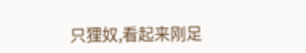只狸奴,看起来刚足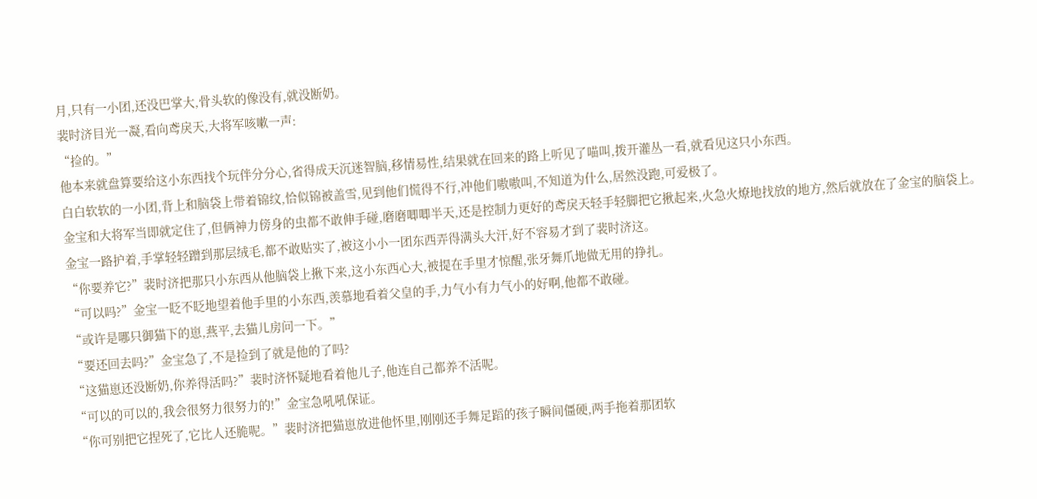月,只有一小团,还没巴掌大,骨头软的像没有,就没断奶。
裴时济目光一凝,看向鸢戾天,大将军咳嗽一声:
“捡的。”
他本来就盘算要给这小东西找个玩伴分分心,省得成天沉迷智脑,移情易性,结果就在回来的路上听见了喵叫,拨开灌丛一看,就看见这只小东西。
白白软软的一小团,背上和脑袋上带着锦纹,恰似锦被盖雪,见到他们慌得不行,冲他们嗷嗷叫,不知道为什么,居然没跑,可爱极了。
金宝和大将军当即就定住了,但俩神力傍身的虫都不敢伸手碰,磨磨唧唧半天,还是控制力更好的鸢戾天轻手轻脚把它揪起来,火急火燎地找放的地方,然后就放在了金宝的脑袋上。
金宝一路护着,手掌轻轻蹭到那层绒毛,都不敢贴实了,被这小小一团东西弄得满头大汗,好不容易才到了裴时济这。
“你要养它?”裴时济把那只小东西从他脑袋上揪下来,这小东西心大,被提在手里才惊醒,张牙舞爪地做无用的挣扎。
“可以吗?”金宝一眨不眨地望着他手里的小东西,羡慕地看着父皇的手,力气小有力气小的好啊,他都不敢碰。
“或许是哪只御猫下的崽,燕平,去猫儿房问一下。”
“要还回去吗?”金宝急了,不是捡到了就是他的了吗?
“这猫崽还没断奶,你养得活吗?”裴时济怀疑地看着他儿子,他连自己都养不活呢。
“可以的可以的,我会很努力很努力的!”金宝急吼吼保证。
“你可别把它捏死了,它比人还脆呢。”裴时济把猫崽放进他怀里,刚刚还手舞足蹈的孩子瞬间僵硬,两手拖着那团软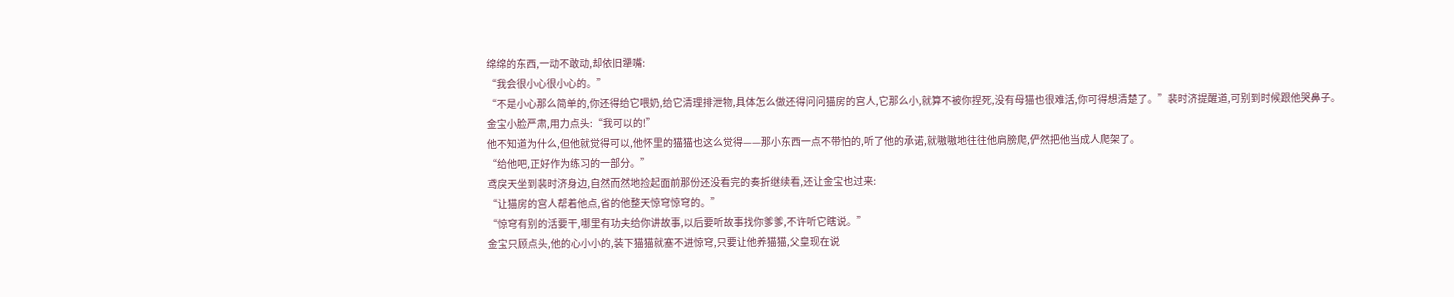绵绵的东西,一动不敢动,却依旧犟嘴:
“我会很小心很小心的。”
“不是小心那么简单的,你还得给它喂奶,给它清理排泄物,具体怎么做还得问问猫房的宫人,它那么小,就算不被你捏死,没有母猫也很难活,你可得想清楚了。”裴时济提醒道,可别到时候跟他哭鼻子。
金宝小脸严肃,用力点头:“我可以的!”
他不知道为什么,但他就觉得可以,他怀里的猫猫也这么觉得——那小东西一点不带怕的,听了他的承诺,就嗷嗷地往往他肩膀爬,俨然把他当成人爬架了。
“给他吧,正好作为练习的一部分。”
鸢戾天坐到裴时济身边,自然而然地捡起面前那份还没看完的奏折继续看,还让金宝也过来:
“让猫房的宫人帮着他点,省的他整天惊穹惊穹的。”
“惊穹有别的活要干,哪里有功夫给你讲故事,以后要听故事找你爹爹,不许听它瞎说。”
金宝只顾点头,他的心小小的,装下猫猫就塞不进惊穹,只要让他养猫猫,父皇现在说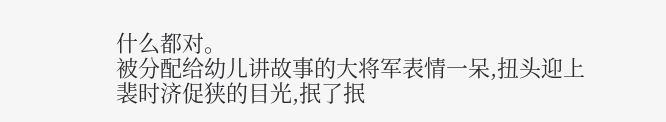什么都对。
被分配给幼儿讲故事的大将军表情一呆,扭头迎上裴时济促狭的目光,抿了抿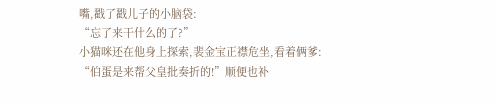嘴,戳了戳儿子的小脑袋:
“忘了来干什么的了?”
小猫咪还在他身上探索,裴金宝正襟危坐,看着俩爹:
“伯蛋是来帮父皇批奏折的!”顺便也补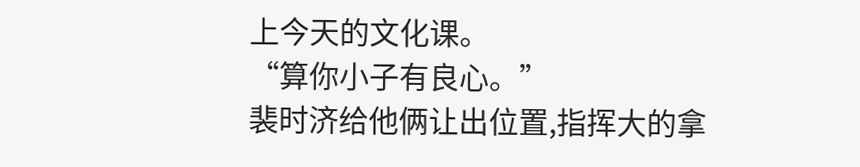上今天的文化课。
“算你小子有良心。”
裴时济给他俩让出位置,指挥大的拿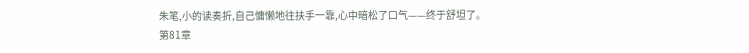朱笔,小的读奏折,自己慵懒地往扶手一靠,心中暗松了口气——终于舒坦了。
第81章